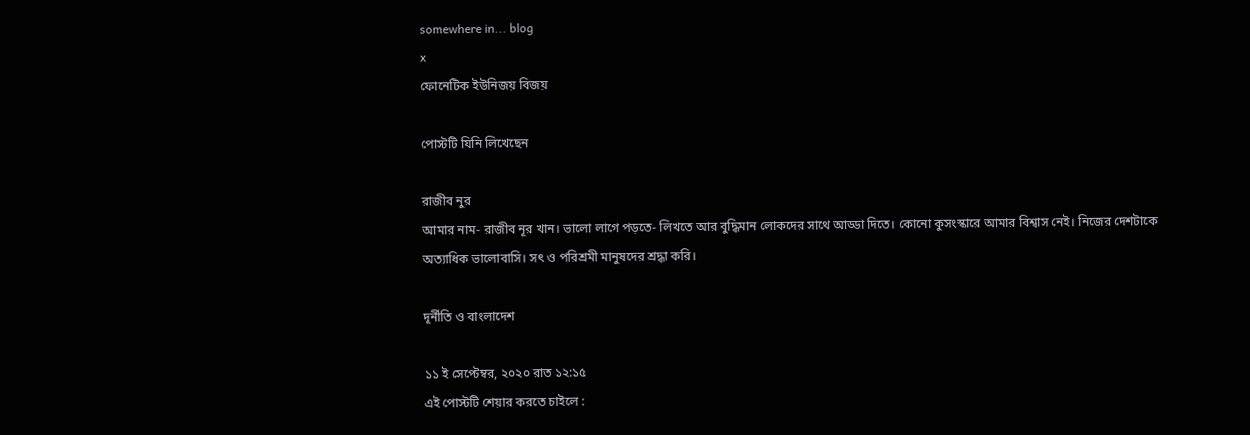somewhere in... blog
x
ফোনেটিক ইউনিজয় বিজয়

পোস্টটি যিনি লিখেছেন

রাজীব নুর
আমার নাম- রাজীব নূর খান। ভালো লাগে পড়তে- লিখতে আর বুদ্ধিমান লোকদের সাথে আড্ডা দিতে। কোনো কুসংস্কারে আমার বিশ্বাস নেই। নিজের দেশটাকে অত্যাধিক ভালোবাসি। সৎ ও পরিশ্রমী মানুষদের শ্রদ্ধা করি।

দূর্নীতি ও বাংলাদেশ

১১ ই সেপ্টেম্বর, ২০২০ রাত ১২:১৫
এই পোস্টটি শেয়ার করতে চাইলে :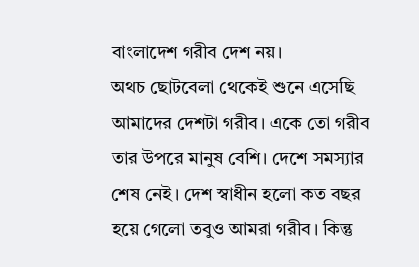বাংলাদেশ গরীব দেশ নয়।
অথচ ছোটবেলা থেকেই শুনে এসেছি আমাদের দেশটা গরীব। একে তো গরীব তার উপরে মানুষ বেশি। দেশে সমস্যার শেষ নেই। দেশ স্বাধীন হলো কত বছর হয়ে গেলো তবুও আমরা গরীব। কিন্তু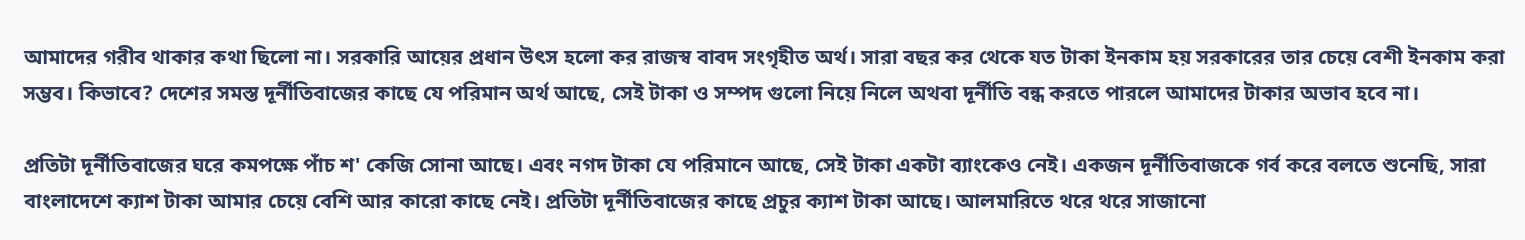আমাদের গরীব থাকার কথা ছিলো না। সরকারি আয়ের প্রধান উৎস হলো কর রাজস্ব বাবদ সংগৃহীত অর্থ। সারা বছর কর থেকে যত টাকা ইনকাম হয় সরকারের তার চেয়ে বেশী ইনকাম করা সম্ভব। কিভাবে? দেশের সমস্ত দূর্নীতিবাজের কাছে যে পরিমান অর্থ আছে, সেই টাকা ও সম্পদ গুলো নিয়ে নিলে অথবা দূর্নীতি বন্ধ করতে পারলে আমাদের টাকার অভাব হবে না।

প্রতিটা দূর্নীতিবাজের ঘরে কমপক্ষে পাঁচ শ' কেজি সোনা আছে। এবং নগদ টাকা যে পরিমানে আছে, সেই টাকা একটা ব্যাংকেও নেই। একজন দূর্নীতিবাজকে গর্ব করে বলতে শুনেছি, সারা বাংলাদেশে ক্যাশ টাকা আমার চেয়ে বেশি আর কারো কাছে নেই। প্রতিটা দূর্নীতিবাজের কাছে প্রচুর ক্যাশ টাকা আছে। আলমারিতে থরে থরে সাজানো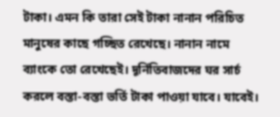টাকা। এমন কি তারা সেই টাকা নানান পরিচিত মানুষের কাছে গচ্ছিত রেখেছে। নানান নামে ব্যাংকে তো রেখেছেই। দূর্নিতিবাজদের ঘর সার্চ করলে বস্তা-বস্তা ভর্তি টাকা পাওয়া যাবে। যাবেই।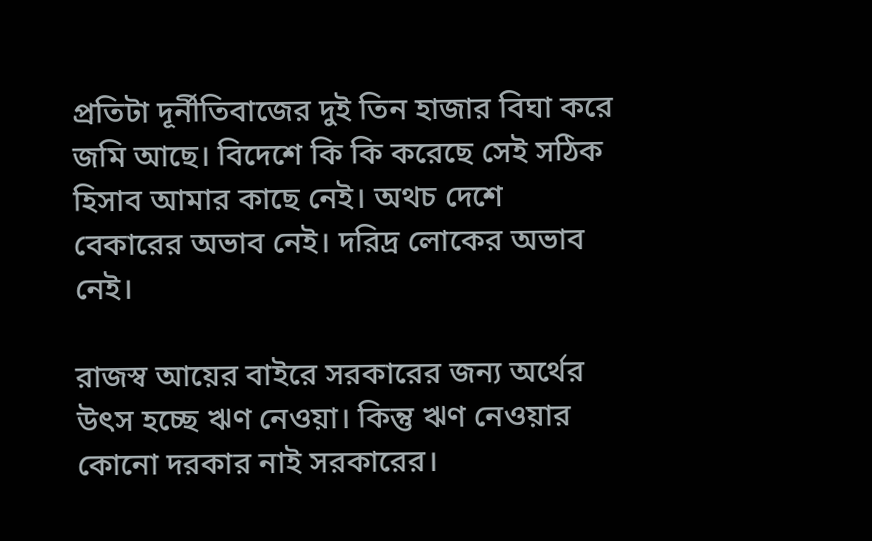প্রতিটা দূর্নীতিবাজের দুই তিন হাজার বিঘা করে জমি আছে। বিদেশে কি কি করেছে সেই সঠিক হিসাব আমার কাছে নেই। অথচ দেশে বেকারের অভাব নেই। দরিদ্র লোকের অভাব নেই।

রাজস্ব আয়ের বাইরে সরকারের জন্য অর্থের উৎস হচ্ছে ঋণ নেওয়া। কিন্তু ঋণ নেওয়ার কোনো দরকার নাই সরকারের।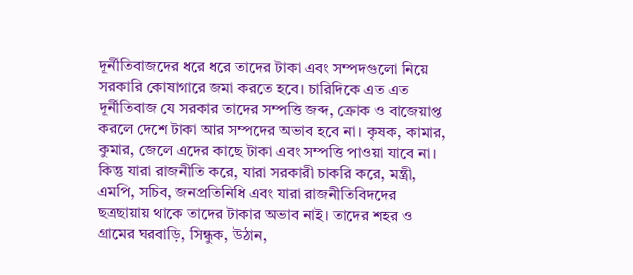দূর্নীতিবাজদের ধরে ধরে তাদের টাকা এবং সম্পদগুলো নিয়ে সরকারি কোষাগারে জমা করতে হবে। চারিদিকে এত এত দূর্নীতিবাজ যে সরকার তাদের সম্পত্তি জব্দ, ক্রোক ও বাজেয়াপ্ত করলে দেশে টাকা আর সম্পদের অভাব হবে না। কৃষক, কামার, কুমার, জেলে এদের কাছে টাকা এবং সম্পত্তি পাওয়া যাবে না। কিন্তু যারা রাজনীতি করে, যারা সরকারী চাকরি করে, মন্ত্রী, এমপি, সচিব, জনপ্রতিনিধি এবং যারা রাজনীতিবিদদের ছত্রছায়ায় থাকে তাদের টাকার অভাব নাই। তাদের শহর ও গ্রামের ঘরবাড়ি, সিন্ধুক, উঠান,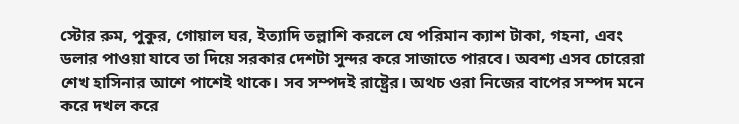স্টোর রুম, পুকুর, গোয়াল ঘর, ইত্যাদি তল্লাশি করলে যে পরিমান ক্যাশ টাকা, গহনা, এবং ডলার পাওয়া যাবে তা দিয়ে সরকার দেশটা সুন্দর করে সাজাতে পারবে। অবশ্য এসব চোরেরা শেখ হাসিনার আশে পাশেই থাকে। সব সম্পদই রাষ্ট্রের। অথচ ওরা নিজের বাপের সম্পদ মনে করে দখল করে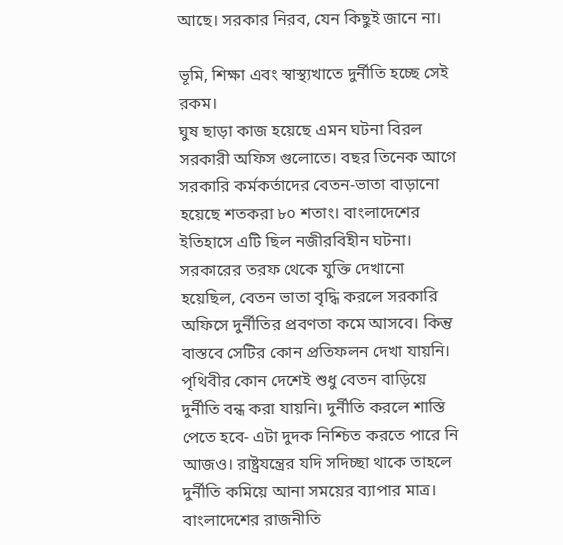আছে। সরকার নিরব, যেন কিছুই জানে না।

ভূমি, শিক্ষা এবং স্বাস্থ্যখাতে দুর্নীতি হচ্ছে সেই রকম।
ঘুষ ছাড়া কাজ হয়েছে এমন ঘটনা বিরল সরকারী অফিস গুলোতে। বছর তিনেক আগে সরকারি কর্মকর্তাদের বেতন-ভাতা বাড়ানো হয়েছে শতকরা ৮০ শতাং। বাংলাদেশের ইতিহাসে এটি ছিল নজীরবিহীন ঘটনা। সরকারের তরফ থেকে যুক্তি দেখানো হয়েছিল, বেতন ভাতা বৃদ্ধি করলে সরকারি অফিসে দুর্নীতির প্রবণতা কমে আসবে। কিন্তু বাস্তবে সেটির কোন প্রতিফলন দেখা যায়নি। পৃথিবীর কোন দেশেই শুধু বেতন বাড়িয়ে দুর্নীতি বন্ধ করা যায়নি। দুর্নীতি করলে শাস্তি পেতে হবে- এটা দুদক নিশ্চিত করতে পারে নি আজও। রাষ্ট্রযন্ত্রের যদি সদিচ্ছা থাকে তাহলে দুর্নীতি কমিয়ে আনা সময়ের ব্যাপার মাত্র। বাংলাদেশের রাজনীতি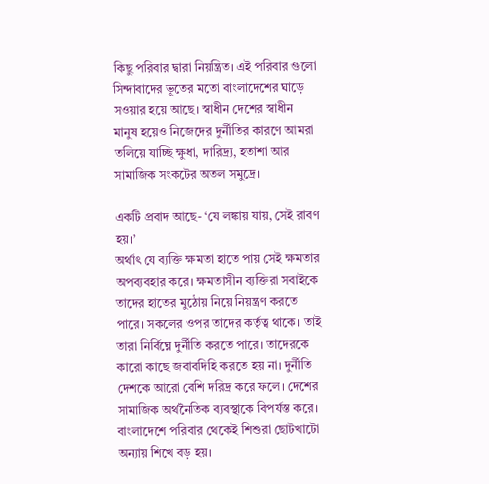কিছু পরিবার দ্বারা নিয়ন্ত্রিত। এই পরিবার গুলো সিন্দাবাদের ভূতের মতো বাংলাদেশের ঘাড়ে সওয়ার হয়ে আছে। স্বাধীন দেশের স্বাধীন মানুষ হয়েও নিজেদের দুর্নীতির কারণে আমরা তলিয়ে যাচ্ছি ক্ষুধা, দারিদ্র্য, হতাশা আর সামাজিক সংকটের অতল সমুদ্রে।

একটি প্রবাদ আছে- ‘যে লঙ্কায় যায়, সেই রাবণ হয়।’
অর্থাৎ যে ব্যক্তি ক্ষমতা হাতে পায় সেই ক্ষমতার অপব্যবহার করে। ক্ষমতাসীন ব্যক্তিরা সবাইকে তাদের হাতের মুঠোয় নিয়ে নিয়ন্ত্রণ করতে পারে। সকলের ওপর তাদের কর্তৃত্ব থাকে। তাই তারা নির্বিঘ্নে দুর্নীতি করতে পারে। তাদেরকে কারো কাছে জবাবদিহি করতে হয় না। দুর্নীতি দেশকে আরো বেশি দরিদ্র করে ফলে। দেশের সামাজিক অর্থনৈতিক ব্যবস্থাকে বিপর্যস্ত করে। বাংলাদেশে পরিবার থেকেই শিশুরা ছোটখাটো অন্যায় শিখে বড় হয়।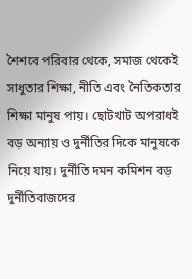শৈশবে পরিবার থেকে, সমাজ থেকেই সাধুতার শিক্ষা, নীতি এবং নৈতিকতার শিক্ষা মানুষ পায়। ছোটখাট অপরাধই বড় অন্যায় ও দুর্নীতির দিকে মানুষকে নিয়ে যায়। দুর্নীতি দমন কমিশন বড় দুর্নীতিবাজদের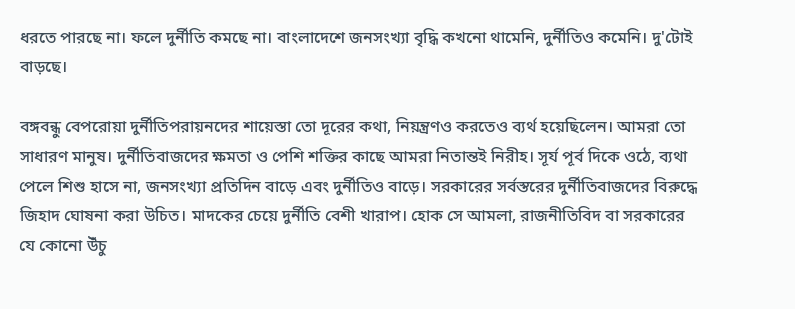ধরতে পারছে না। ফলে দুর্নীতি কমছে না। বাংলাদেশে জনসংখ্যা বৃদ্ধি কখনো থামেনি, দুর্নীতিও কমেনি। দু'টোই বাড়ছে।

বঙ্গবন্ধু বেপরোয়া দুর্নীতিপরায়নদের শায়েস্তা তো দূরের কথা, নিয়ন্ত্রণও করতেও ব্যর্থ হয়েছিলেন। আমরা তো সাধারণ মানুষ। দুর্নীতিবাজদের ক্ষমতা ও পেশি শক্তির কাছে আমরা নিতান্তই নিরীহ। সূর্য পূর্ব দিকে ওঠে, ব্যথা পেলে শিশু হাসে না, জনসংখ্যা প্রতিদিন বাড়ে এবং দুর্নীতিও বাড়ে। সরকারের সর্বস্তরের দুর্নীতিবাজদের বিরুদ্ধে জিহাদ ঘোষনা করা উচিত। মাদকের চেয়ে দুর্নীতি বেশী খারাপ। হোক সে আমলা, রাজনীতিবিদ বা সরকারের যে কোনো উঁচু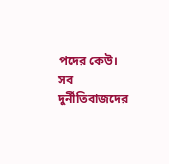পদের কেউ। সব দুর্নীতিবাজদের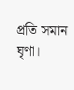প্রতি সমান ঘৃণা।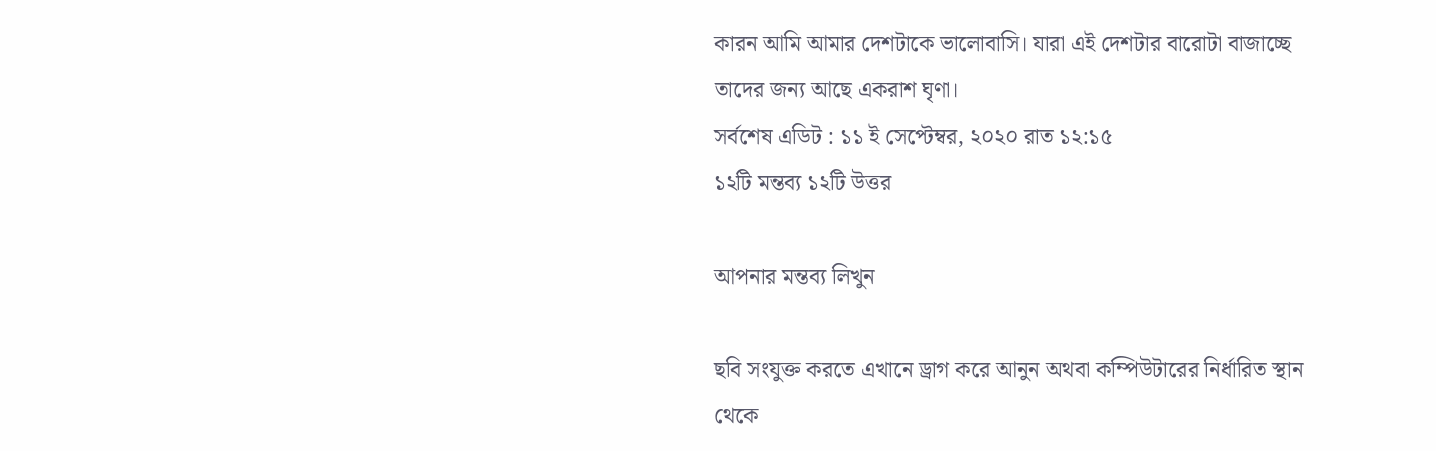কারন আমি আমার দেশটাকে ভালোবাসি। যারা এই দেশটার বারোটা বাজাচ্ছে তাদের জন্য আছে একরাশ ঘৃণা।
সর্বশেষ এডিট : ১১ ই সেপ্টেম্বর, ২০২০ রাত ১২:১৫
১২টি মন্তব্য ১২টি উত্তর

আপনার মন্তব্য লিখুন

ছবি সংযুক্ত করতে এখানে ড্রাগ করে আনুন অথবা কম্পিউটারের নির্ধারিত স্থান থেকে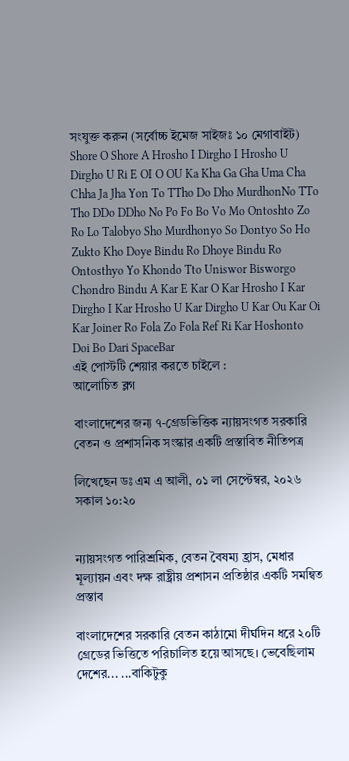সংযুক্ত করুন (সর্বোচ্চ ইমেজ সাইজঃ ১০ মেগাবাইট)
Shore O Shore A Hrosho I Dirgho I Hrosho U Dirgho U Ri E OI O OU Ka Kha Ga Gha Uma Cha Chha Ja Jha Yon To TTho Do Dho MurdhonNo TTo Tho DDo DDho No Po Fo Bo Vo Mo Ontoshto Zo Ro Lo Talobyo Sho Murdhonyo So Dontyo So Ho Zukto Kho Doye Bindu Ro Dhoye Bindu Ro Ontosthyo Yo Khondo Tto Uniswor Bisworgo Chondro Bindu A Kar E Kar O Kar Hrosho I Kar Dirgho I Kar Hrosho U Kar Dirgho U Kar Ou Kar Oi Kar Joiner Ro Fola Zo Fola Ref Ri Kar Hoshonto Doi Bo Dari SpaceBar
এই পোস্টটি শেয়ার করতে চাইলে :
আলোচিত ব্লগ

বাংলাদেশের জন্য ৭-গ্রেডভিত্তিক ন্যায়সংগত সরকারি বেতন ও প্রশাসনিক সংস্কার একটি প্রস্তাবিত নীতিপত্র

লিখেছেন ডঃ এম এ আলী, ০১ লা সেপ্টেম্বর, ২০২৬ সকাল ১০:২০


ন্যায়সংগত পারিশ্রমিক, বেতন বৈষম্য হ্রাস, মেধার মূল্যায়ন এবং দক্ষ রাষ্ট্রীয় প্রশাসন প্রতিষ্ঠার একটি সমন্বিত প্রস্তাব

বাংলাদেশের সরকারি বেতন কাঠামো দীর্ঘদিন ধরে ২০টি গ্রেডের ভিত্তিতে পরিচালিত হয়ে আসছে। ভেবেছিলাম দেশের... ...বাকিটুকু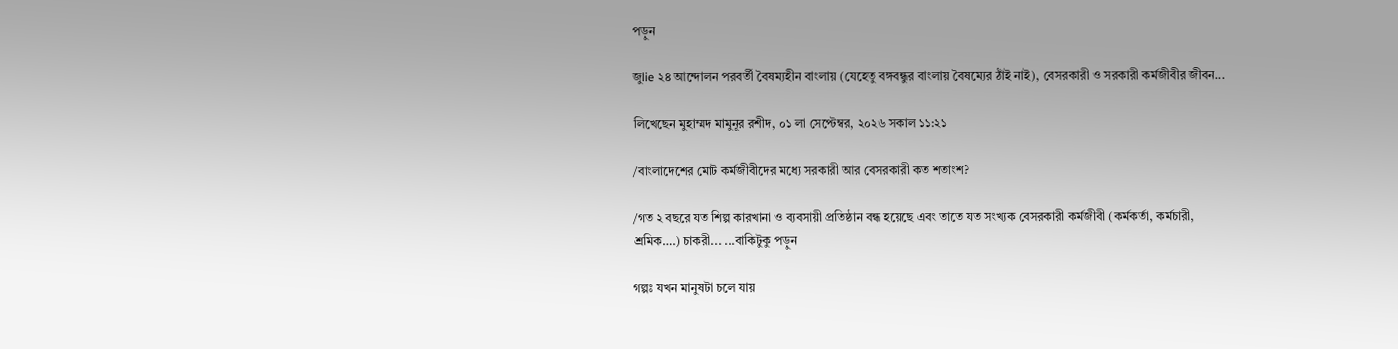পড়ুন

জুlie ২৪ আন্দোলন পরবর্তী বৈষম্যহীন বাংলায় (যেহেতু বঙ্গবন্ধুর বাংলায় বৈষম্যের ঠাঁই নাই), বেসরকারী ও সরকারী কর্মজীবীর জীবন...

লিখেছেন মুহাম্মদ মামুনূর রশীদ, ০১ লা সেপ্টেম্বর, ২০২৬ সকাল ১১:২১

/বাংলাদেশের মোট কর্মজীবীদের মধ্যে সরকারী আর বেসরকারী কত শতাংশ?

/গত ২ বছরে যত শিল্প কারখানা ও ব্যবসায়ী প্রতিষ্ঠান বন্ধ হয়েছে এবং তাতে যত সংখ্যক বেসরকারী কর্মজীবী (কর্মকর্তা, কর্মচারী, শ্রমিক….) চাকরী... ...বাকিটুকু পড়ুন

গল্পঃ যখন মানুষটা চলে যায়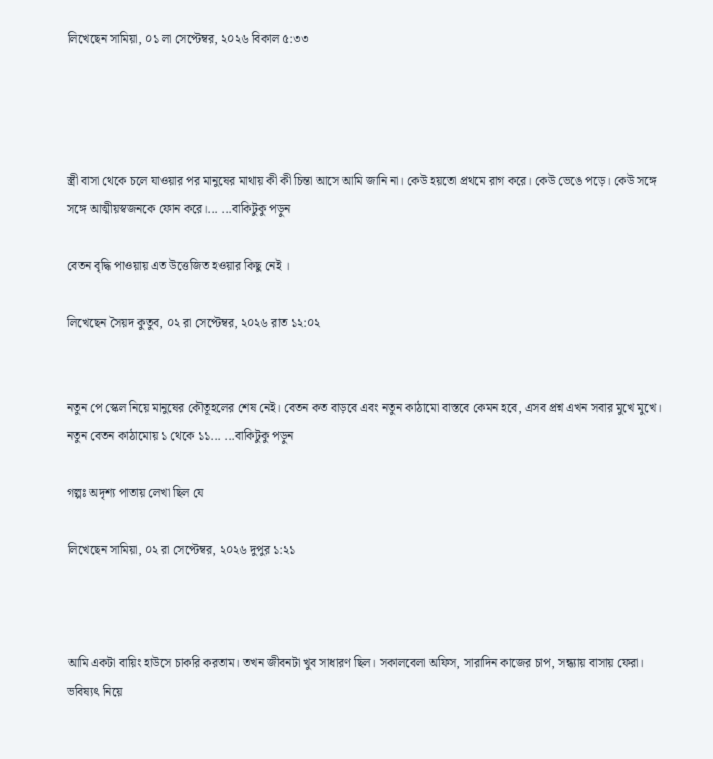লিখেছেন সামিয়া, ০১ লা সেপ্টেম্বর, ২০২৬ বিকাল ৫:৩৩




স্ত্রী বাসা থেকে চলে যাওয়ার পর মানুষের মাথায় কী কী চিন্তা আসে আমি জানি না। কেউ হয়তো প্রথমে রাগ করে। কেউ ভেঙে পড়ে। কেউ সঙ্গে সঙ্গে আত্মীয়স্বজনকে ফোন করে।... ...বাকিটুকু পড়ুন

বেতন বৃদ্ধি পাওয়ায় এত উত্তেজিত হওয়ার কিছু নেই ।

লিখেছেন সৈয়দ কুতুব, ০২ রা সেপ্টেম্বর, ২০২৬ রাত ১২:০২


নতুন পে স্কেল নিয়ে মানুষের কৌতূহলের শেষ নেই। বেতন কত বাড়বে এবং নতুন কাঠামো বাস্তবে কেমন হবে, এসব প্রশ্ন এখন সবার মুখে মুখে। নতুন বেতন কাঠামোয় ১ থেকে ১১... ...বাকিটুকু পড়ুন

গল্পঃ অদৃশ্য পাতায় লেখা ছিল যে

লিখেছেন সামিয়া, ০২ রা সেপ্টেম্বর, ২০২৬ দুপুর ১:২১



আমি একটা বায়িং হাউসে চাকরি করতাম। তখন জীবনটা খুব সাধারণ ছিল। সকালবেলা অফিস, সারাদিন কাজের চাপ, সন্ধ্যায় বাসায় ফেরা। ভবিষ্যৎ নিয়ে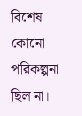বিশেষ কোনো পরিকল্পনা ছিল না।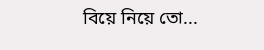বিয়ে নিয়ে তো...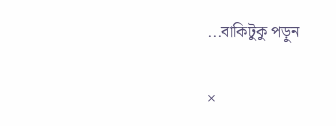...বাকিটুকু পড়ুন

×